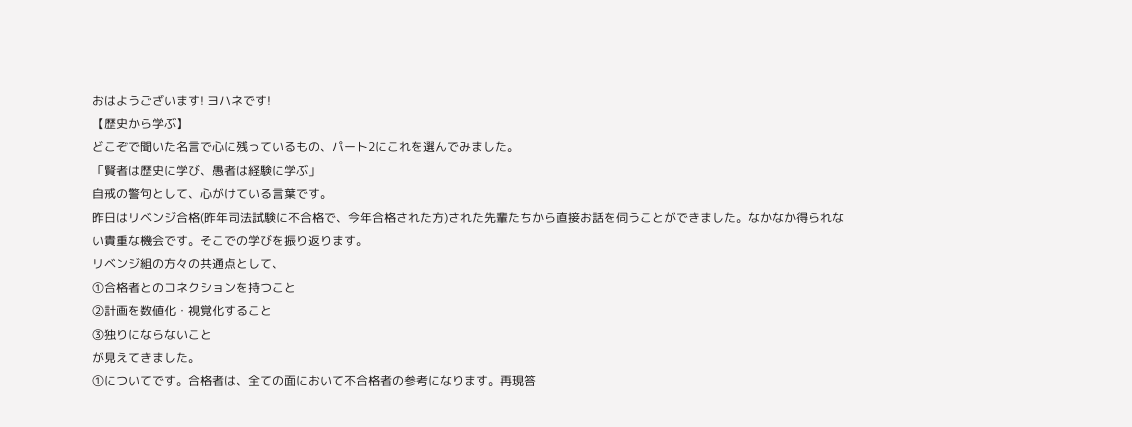おはようございます! ヨハネです!
【歴史から学ぶ】
どこぞで聞いた名言で心に残っているもの、パート2にこれを選んでみました。
「賢者は歴史に学び、愚者は経験に学ぶ」
自戒の警句として、心がけている言葉です。
昨日はリベンジ合格(昨年司法試験に不合格で、今年合格された方)された先輩たちから直接お話を伺うことができました。なかなか得られない貴重な機会です。そこでの学びを振り返ります。
リベンジ組の方々の共通点として、
①合格者とのコネクションを持つこと
②計画を数値化・視覚化すること
③独りにならないこと
が見えてきました。
①についてです。合格者は、全ての面において不合格者の参考になります。再現答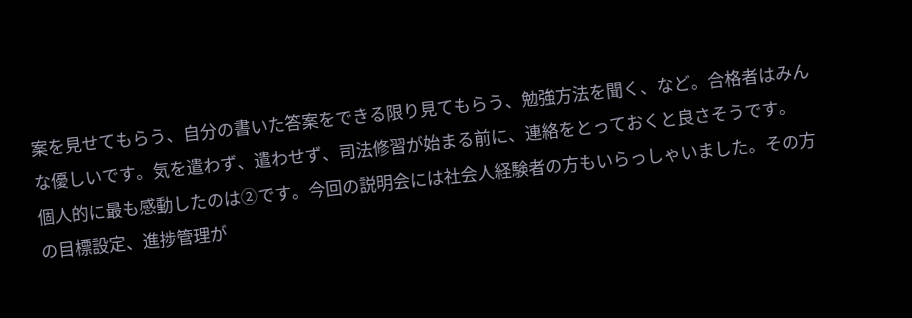案を見せてもらう、自分の書いた答案をできる限り見てもらう、勉強方法を聞く、など。合格者はみんな優しいです。気を遣わず、遣わせず、司法修習が始まる前に、連絡をとっておくと良さそうです。
個人的に最も感動したのは②です。今回の説明会には社会人経験者の方もいらっしゃいました。その方の目標設定、進捗管理が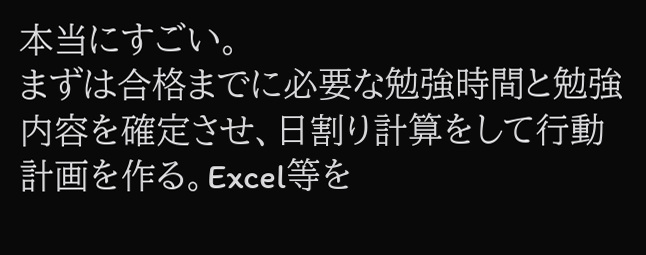本当にすごい。
まずは合格までに必要な勉強時間と勉強内容を確定させ、日割り計算をして行動計画を作る。Excel等を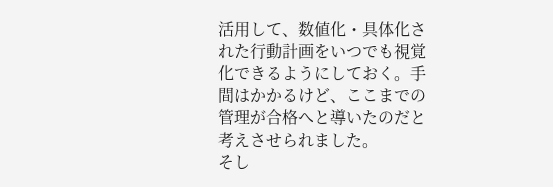活用して、数値化・具体化された行動計画をいつでも視覚化できるようにしておく。手間はかかるけど、ここまでの管理が合格へと導いたのだと考えさせられました。
そし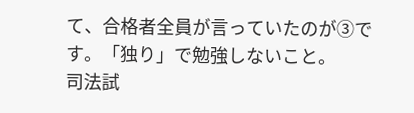て、合格者全員が言っていたのが③です。「独り」で勉強しないこと。
司法試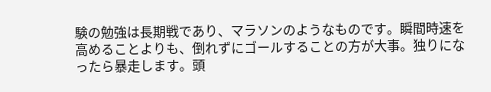験の勉強は長期戦であり、マラソンのようなものです。瞬間時速を高めることよりも、倒れずにゴールすることの方が大事。独りになったら暴走します。頭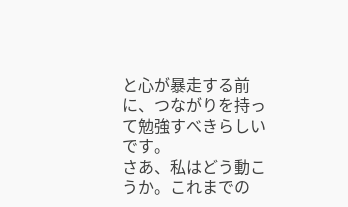と心が暴走する前に、つながりを持って勉強すべきらしいです。
さあ、私はどう動こうか。これまでの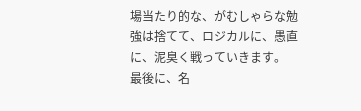場当たり的な、がむしゃらな勉強は捨てて、ロジカルに、愚直に、泥臭く戦っていきます。
最後に、名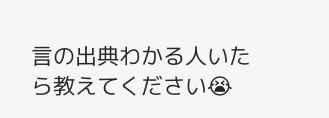言の出典わかる人いたら教えてください😭